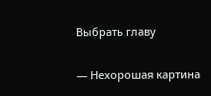Выбрать главу

— Нехорошая картина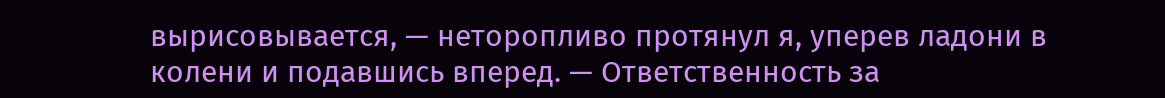вырисовывается, — неторопливо протянул я, уперев ладони в колени и подавшись вперед. — Ответственность за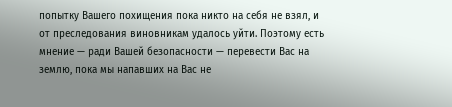попытку Вашего похищения пока никто на себя не взял, и от преследования виновникам удалось уйти. Поэтому есть мнение — ради Вашей безопасности — перевести Вас на землю, пока мы напавших на Вас не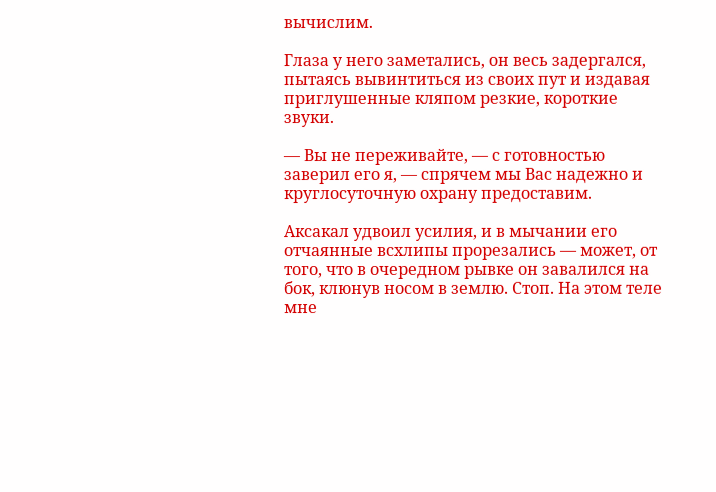вычислим.

Глаза у него заметались, он весь задергался, пытаясь вывинтиться из своих пут и издавая приглушенные кляпом резкие, короткие звуки.

— Вы не переживайте, — с готовностью заверил его я, — спрячем мы Вас надежно и круглосуточную охрану предоставим.

Аксакал удвоил усилия, и в мычании его отчаянные всхлипы прорезались — может, от того, что в очередном рывке он завалился на бок, клюнув носом в землю. Стоп. На этом теле мне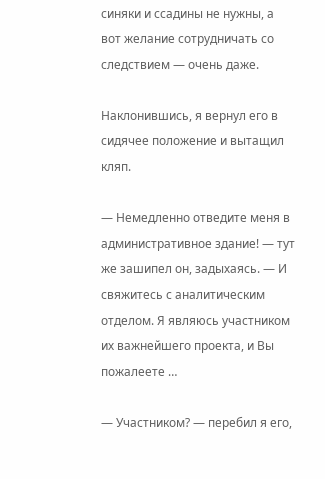синяки и ссадины не нужны, а вот желание сотрудничать со следствием — очень даже.

Наклонившись, я вернул его в сидячее положение и вытащил кляп.

— Немедленно отведите меня в административное здание! — тут же зашипел он, задыхаясь. — И свяжитесь с аналитическим отделом. Я являюсь участником их важнейшего проекта, и Вы пожалеете …

— Участником? — перебил я его,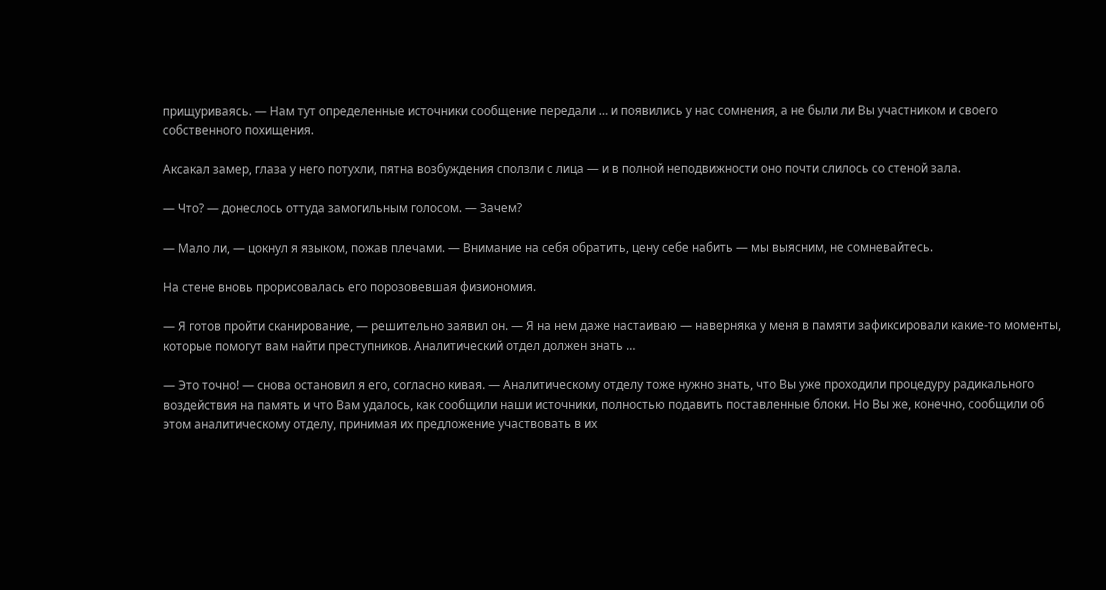прищуриваясь. — Нам тут определенные источники сообщение передали … и появились у нас сомнения, а не были ли Вы участником и своего собственного похищения.

Аксакал замер, глаза у него потухли, пятна возбуждения сползли с лица — и в полной неподвижности оно почти слилось со стеной зала.

— Что? — донеслось оттуда замогильным голосом. — Зачем?

— Мало ли, — цокнул я языком, пожав плечами. — Внимание на себя обратить, цену себе набить — мы выясним, не сомневайтесь.

На стене вновь прорисовалась его порозовевшая физиономия.

— Я готов пройти сканирование, — решительно заявил он. — Я на нем даже настаиваю — наверняка у меня в памяти зафиксировали какие-то моменты, которые помогут вам найти преступников. Аналитический отдел должен знать …

— Это точно! — снова остановил я его, согласно кивая. — Аналитическому отделу тоже нужно знать, что Вы уже проходили процедуру радикального воздействия на память и что Вам удалось, как сообщили наши источники, полностью подавить поставленные блоки. Но Вы же, конечно, сообщили об этом аналитическому отделу, принимая их предложение участвовать в их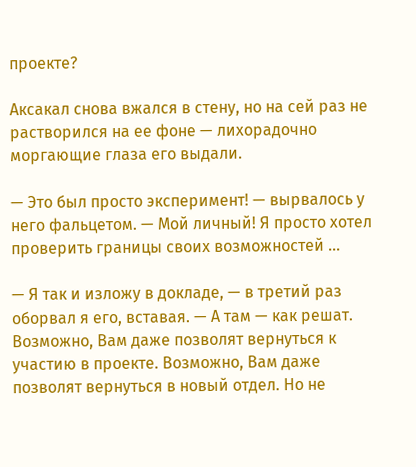проекте?

Аксакал снова вжался в стену, но на сей раз не растворился на ее фоне — лихорадочно моргающие глаза его выдали.

— Это был просто эксперимент! — вырвалось у него фальцетом. — Мой личный! Я просто хотел проверить границы своих возможностей …

— Я так и изложу в докладе, — в третий раз оборвал я его, вставая. — А там — как решат. Возможно, Вам даже позволят вернуться к участию в проекте. Возможно, Вам даже позволят вернуться в новый отдел. Но не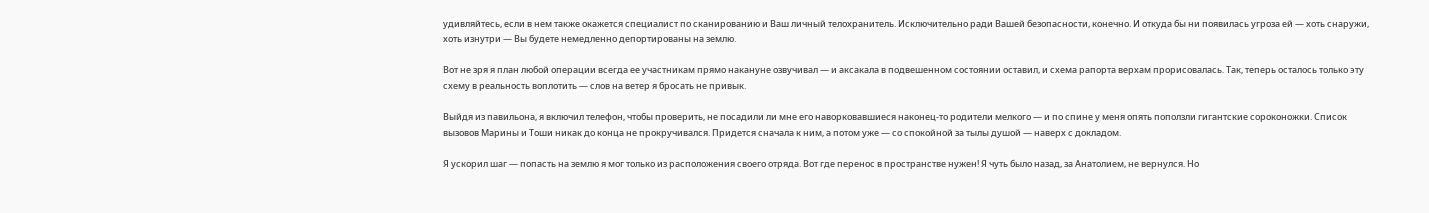удивляйтесь, если в нем также окажется специалист по сканированию и Ваш личный телохранитель. Исключительно ради Вашей безопасности, конечно. И откуда бы ни появилась угроза ей — хоть снаружи, хоть изнутри — Вы будете немедленно депортированы на землю.

Вот не зря я план любой операции всегда ее участникам прямо накануне озвучивал — и аксакала в подвешенном состоянии оставил, и схема рапорта верхам прорисовалась. Так, теперь осталось только эту схему в реальность воплотить — слов на ветер я бросать не привык.

Выйдя из павильона, я включил телефон, чтобы проверить, не посадили ли мне его наворковавшиеся наконец-то родители мелкого — и по спине у меня опять поползли гигантские сороконожки. Список вызовов Марины и Тоши никак до конца не прокручивался. Придется сначала к ним, а потом уже — со спокойной за тылы душой — наверх с докладом.

Я ускорил шаг — попасть на землю я мог только из расположения своего отряда. Вот где перенос в пространстве нужен! Я чуть было назад, за Анатолием, не вернулся. Но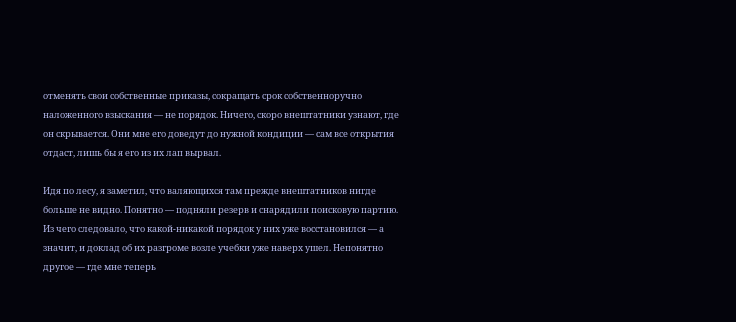отменять свои собственные приказы, сокращать срок собственноручно наложенного взыскания — не порядок. Ничего, скоро внештатники узнают, где он скрывается. Они мне его доведут до нужной кондиции — сам все открытия отдаст, лишь бы я его из их лап вырвал.

Идя по лесу, я заметил, что валяющихся там прежде внештатников нигде больше не видно. Понятно — подняли резерв и снарядили поисковую партию. Из чего следовало, что какой-никакой порядок у них уже восстановился — а значит, и доклад об их разгроме возле учебки уже наверх ушел. Непонятно другое — где мне теперь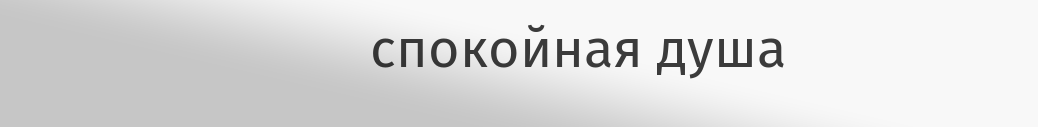спокойная душа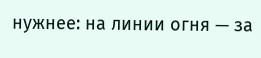нужнее: на линии огня — за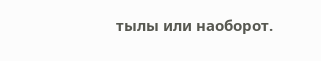тылы или наоборот.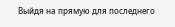Выйдя на прямую для последнего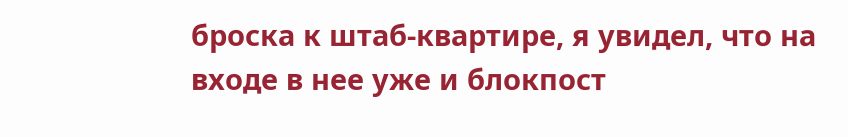броска к штаб-квартире, я увидел, что на входе в нее уже и блокпост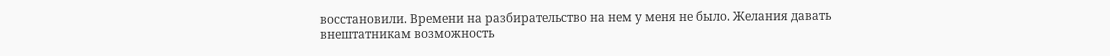восстановили. Времени на разбирательство на нем у меня не было. Желания давать внештатникам возможность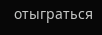отыграться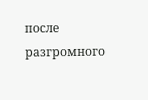после разгромного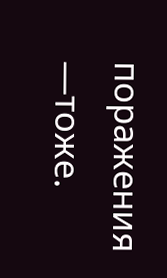поражения —тоже.